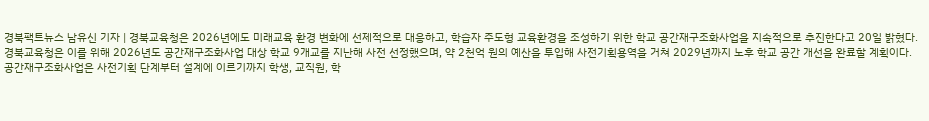경북팩트뉴스 남유신 기자 | 경북교육청은 2026년에도 미래교육 환경 변화에 선제적으로 대응하고, 학습자 주도형 교육환경을 조성하기 위한 학교 공간재구조화사업을 지속적으로 추진한다고 20일 밝혔다.
경북교육청은 이를 위해 2026년도 공간재구조화사업 대상 학교 9개교를 지난해 사전 선정했으며, 약 2천억 원의 예산을 투입해 사전기획용역을 거쳐 2029년까지 노후 학교 공간 개선을 완료할 계획이다.
공간재구조화사업은 사전기획 단계부터 설계에 이르기까지 학생, 교직원, 학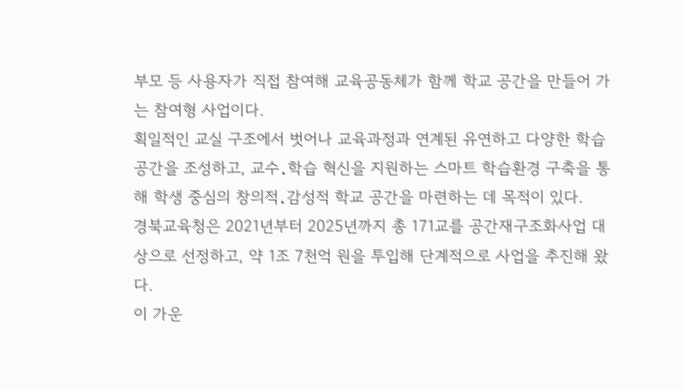부모 등 사용자가 직접 참여해 교육공동체가 함께 학교 공간을 만들어 가는 참여형 사업이다.
획일적인 교실 구조에서 벗어나 교육과정과 연계된 유연하고 다양한 학습공간을 조성하고, 교수․학습 혁신을 지원하는 스마트 학습환경 구축을 통해 학생 중심의 창의적․감성적 학교 공간을 마련하는 데 목적이 있다.
경북교육청은 2021년부터 2025년까지 총 171교를 공간재구조화사업 대상으로 선정하고, 약 1조 7천억 원을 투입해 단계적으로 사업을 추진해 왔다.
이 가운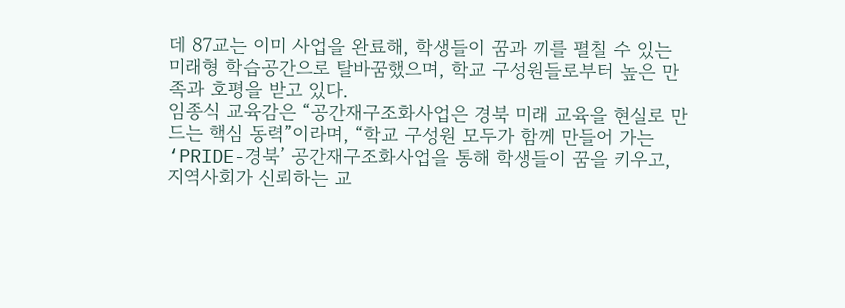데 87교는 이미 사업을 완료해, 학생들이 꿈과 끼를 펼칠 수 있는 미래형 학습공간으로 탈바꿈했으며, 학교 구성원들로부터 높은 만족과 호평을 받고 있다.
임종식 교육감은 “공간재구조화사업은 경북 미래 교육을 현실로 만드는 핵심 동력”이라며, “학교 구성원 모두가 함께 만들어 가는 ‘PRIDE-경북’ 공간재구조화사업을 통해 학생들이 꿈을 키우고, 지역사회가 신뢰하는 교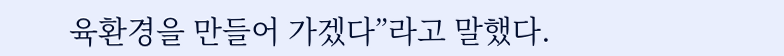육환경을 만들어 가겠다”라고 말했다.